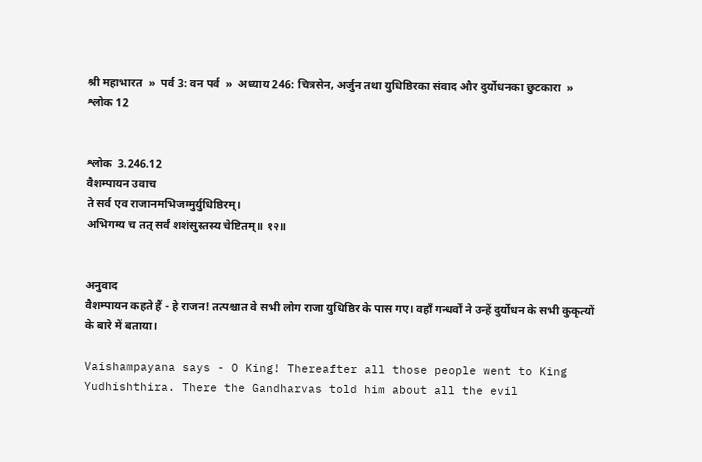श्री महाभारत  »  पर्व 3: वन पर्व  »  अध्याय 246: चित्रसेन, अर्जुन तथा युधिष्ठिरका संवाद और दुर्योधनका छुटकारा  »  श्लोक 12


श्लोक  3.246.12
वैशम्पायन उवाच
ते सर्व एव राजानमभिजग्मुर्युधिष्ठिरम्।
अभिगम्य च तत् सर्वं शशंसुस्तस्य चेष्टितम्॥ १२॥


अनुवाद
वैशम्पायन कहते हैं - हे राजन! तत्पश्चात वे सभी लोग राजा युधिष्ठिर के पास गए। वहाँ गन्धर्वों ने उन्हें दुर्योधन के सभी कुकृत्यों के बारे में बताया।

Vaishampayana says - O King! Thereafter all those people went to King Yudhishthira. There the Gandharvas told him about all the evil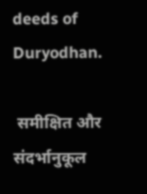deeds of Duryodhan.

 समीक्षित और संदर्भानुकूल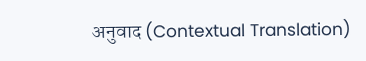अनुवाद (Contextual Translation)